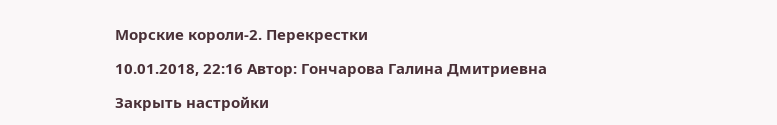Морские короли-2. Перекрестки

10.01.2018, 22:16 Автор: Гончарова Галина Дмитриевна

Закрыть настройки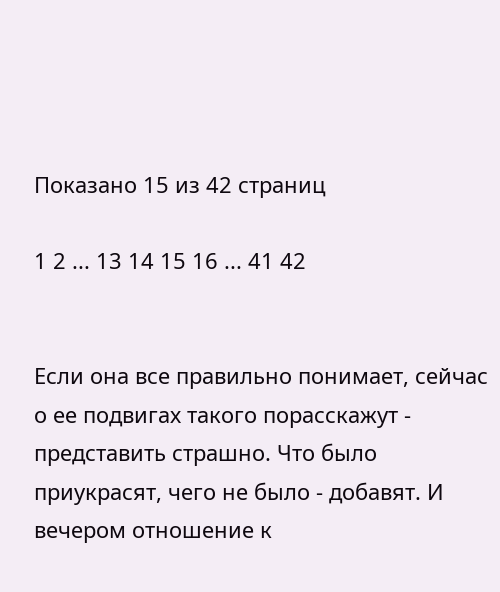Показано 15 из 42 страниц

1 2 ... 13 14 15 16 ... 41 42


Если она все правильно понимает, сейчас о ее подвигах такого порасскажут - представить страшно. Что было приукрасят, чего не было - добавят. И вечером отношение к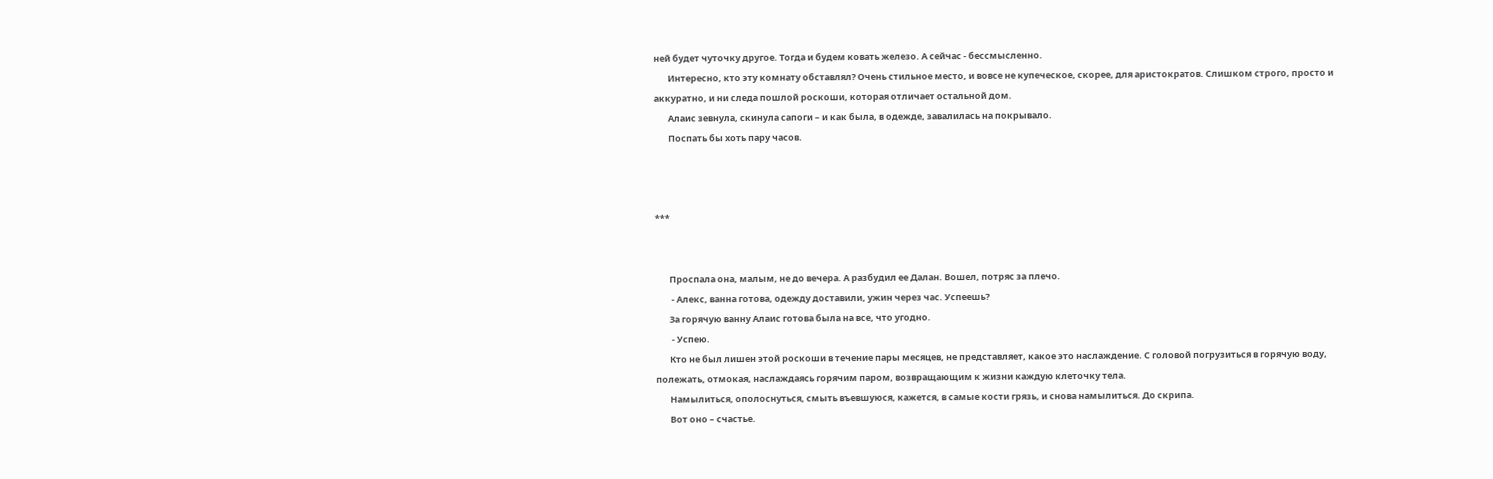ней будет чуточку другое. Тогда и будем ковать железо. А сейчас - бессмысленно.
       Интересно, кто эту комнату обставлял? Очень стильное место, и вовсе не купеческое, скорее, для аристократов. Слишком строго, просто и аккуратно, и ни следа пошлой роскоши, которая отличает остальной дом.
       Алаис зевнула, скинула сапоги – и как была, в одежде, завалилась на покрывало.
       Поспать бы хоть пару часов.



***


       Проспала она, малым, не до вечера. А разбудил ее Далан. Вошел, потряс за плечо.
        - Алекс, ванна готова, одежду доставили, ужин через час. Успеешь?
       За горячую ванну Алаис готова была на все, что угодно.
        - Успею.
       Кто не был лишен этой роскоши в течение пары месяцев, не представляет, какое это наслаждение. С головой погрузиться в горячую воду, полежать, отмокая, наслаждаясь горячим паром, возвращающим к жизни каждую клеточку тела.
       Намылиться, ополоснуться, смыть въевшуюся, кажется, в самые кости грязь, и снова намылиться. До скрипа.
       Вот оно – счастье.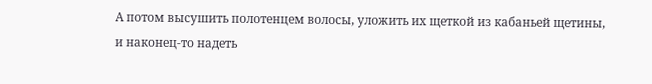А потом высушить полотенцем волосы, уложить их щеткой из кабаньей щетины, и наконец-то надеть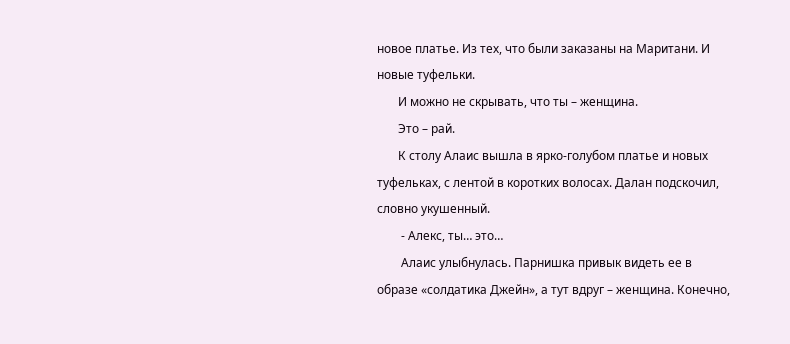новое платье. Из тех, что были заказаны на Маритани. И новые туфельки.
       И можно не скрывать, что ты – женщина.
       Это – рай.
       К столу Алаис вышла в ярко-голубом платье и новых туфельках, с лентой в коротких волосах. Далан подскочил, словно укушенный.
        - Алекс, ты… это…
        Алаис улыбнулась. Парнишка привык видеть ее в образе «солдатика Джейн», а тут вдруг – женщина. Конечно,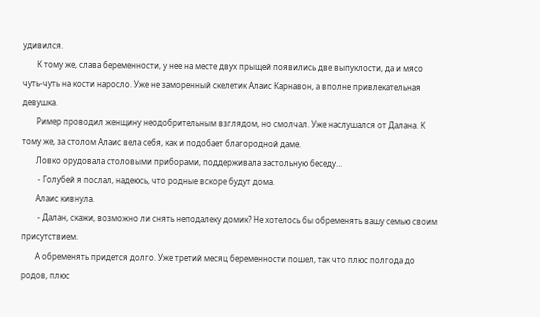удивился.
       К тому же, слава беременности, у нее на месте двух прыщей появились две выпуклости, да и мясо чуть-чуть на кости наросло. Уже не заморенный скелетик Алаис Карнавон, а вполне привлекательная девушка.
       Ример проводил женщину неодобрительным взглядом, но смолчал. Уже наслушался от Далана. К тому же, за столом Алаис вела себя, как и подобает благородной даме.
       Ловко орудовала столовыми приборами, поддерживала застольную беседу…
        - Голубей я послал, надеюсь, что родные вскоре будут дома.
       Алаис кивнула.
        - Далан, скажи, возможно ли снять неподалеку домик? Не хотелось бы обременять вашу семью своим присутствием.
       А обременять придется долго. Уже третий месяц беременности пошел, так что плюс полгода до родов, плюс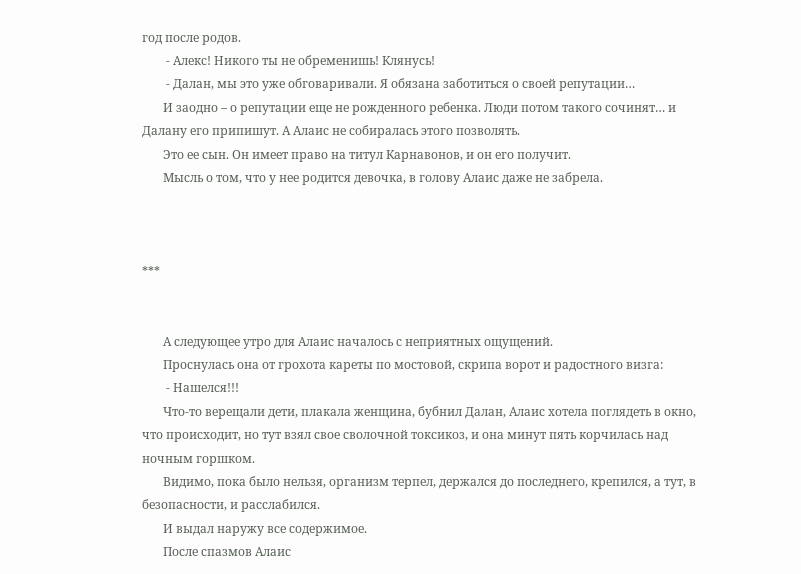год после родов.
        - Алекс! Никого ты не обременишь! Клянусь!
        - Далан, мы это уже обговаривали. Я обязана заботиться о своей репутации…
       И заодно – о репутации еще не рожденного ребенка. Люди потом такого сочинят… и Далану его припишут. А Алаис не собиралась этого позволять.
       Это ее сын. Он имеет право на титул Карнавонов, и он его получит.
       Мысль о том, что у нее родится девочка, в голову Алаис даже не забрела.



***


       А следующее утро для Алаис началось с неприятных ощущений.
       Проснулась она от грохота кареты по мостовой, скрипа ворот и радостного визга:
        - Нашелся!!!
       Что-то верещали дети, плакала женщина, бубнил Далан, Алаис хотела поглядеть в окно, что происходит, но тут взял свое сволочной токсикоз, и она минут пять корчилась над ночным горшком.
       Видимо, пока было нельзя, организм терпел, держался до последнего, крепился, а тут, в безопасности, и расслабился.
       И выдал наружу все содержимое.
       После спазмов Алаис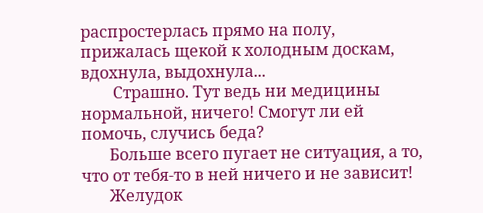распростерлась прямо на полу, прижалась щекой к холодным доскам, вдохнула, выдохнула...
        Страшно. Тут ведь ни медицины нормальной, ничего! Смогут ли ей помочь, случись беда?
       Больше всего пугает не ситуация, а то, что от тебя-то в ней ничего и не зависит!
       Желудок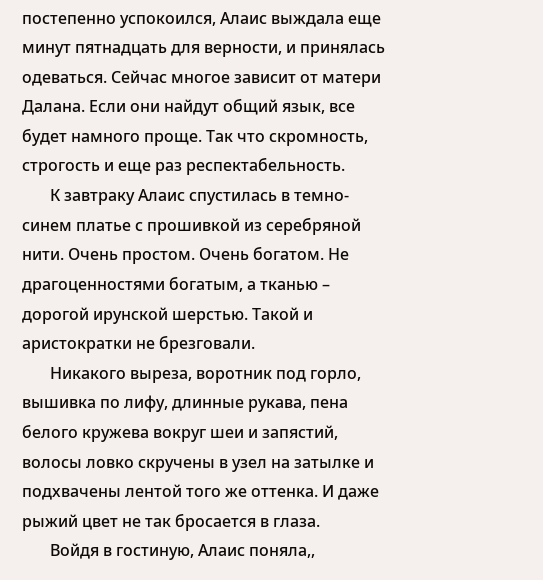постепенно успокоился, Алаис выждала еще минут пятнадцать для верности, и принялась одеваться. Сейчас многое зависит от матери Далана. Если они найдут общий язык, все будет намного проще. Так что скромность, строгость и еще раз респектабельность.
       К завтраку Алаис спустилась в темно-синем платье с прошивкой из серебряной нити. Очень простом. Очень богатом. Не драгоценностями богатым, а тканью – дорогой ирунской шерстью. Такой и аристократки не брезговали.
       Никакого выреза, воротник под горло, вышивка по лифу, длинные рукава, пена белого кружева вокруг шеи и запястий, волосы ловко скручены в узел на затылке и подхвачены лентой того же оттенка. И даже рыжий цвет не так бросается в глаза.
       Войдя в гостиную, Алаис поняла,,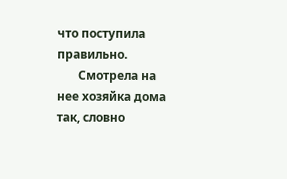что поступила правильно.
       Смотрела на нее хозяйка дома так, словно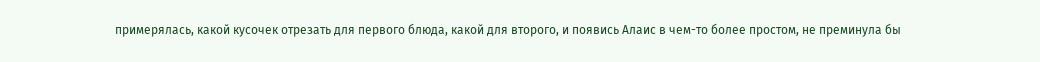примерялась, какой кусочек отрезать для первого блюда, какой для второго, и появись Алаис в чем-то более простом, не преминула бы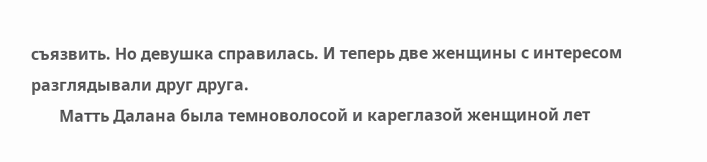съязвить. Но девушка справилась. И теперь две женщины с интересом разглядывали друг друга.
       Матть Далана была темноволосой и кареглазой женщиной лет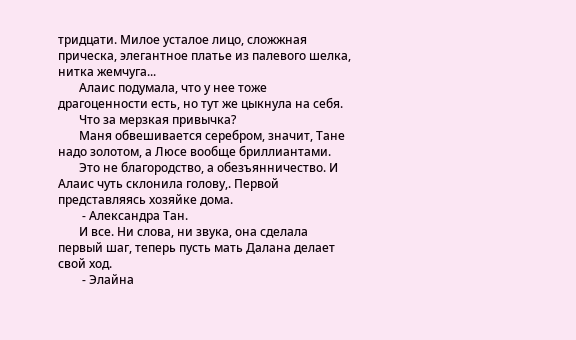тридцати. Милое усталое лицо, сложжная прическа, элегантное платье из палевого шелка, нитка жемчуга...
       Алаис подумала, что у нее тоже драгоценности есть, но тут же цыкнула на себя.
       Что за мерзкая привычка?
       Маня обвешивается серебром, значит, Тане надо золотом, а Люсе вообще бриллиантами.
       Это не благородство, а обезъянничество. И Алаис чуть склонила голову,. Первой представляясь хозяйке дома.
        - Александра Тан.
       И все. Ни слова, ни звука, она сделала первый шаг, теперь пусть мать Далана делает свой ход.
        - Элайна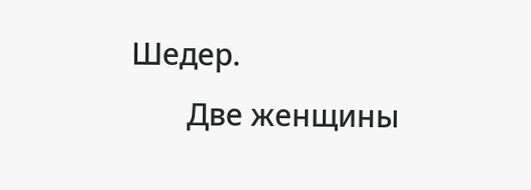Шедер.
       Две женщины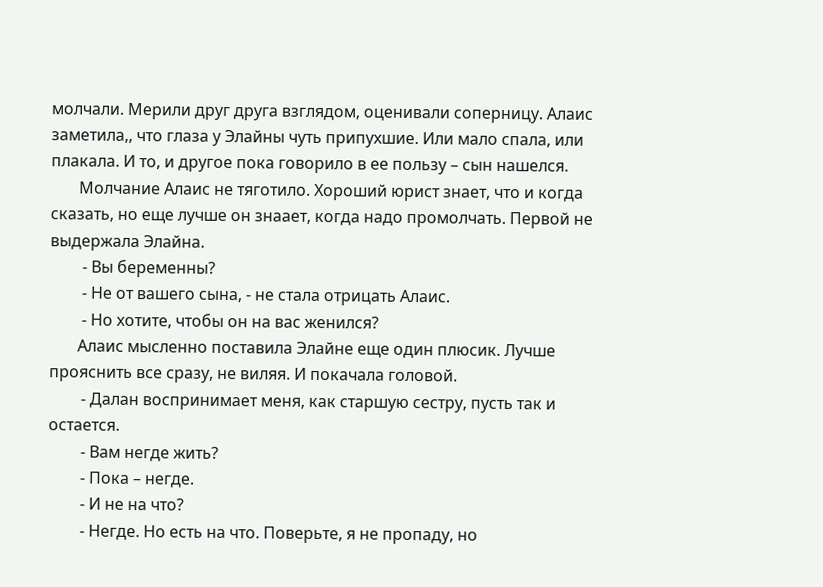молчали. Мерили друг друга взглядом, оценивали соперницу. Алаис заметила,, что глаза у Элайны чуть припухшие. Или мало спала, или плакала. И то, и другое пока говорило в ее пользу – сын нашелся.
       Молчание Алаис не тяготило. Хороший юрист знает, что и когда сказать, но еще лучше он знаает, когда надо промолчать. Первой не выдержала Элайна.
        - Вы беременны?
        - Не от вашего сына, - не стала отрицать Алаис.
        - Но хотите, чтобы он на вас женился?
       Алаис мысленно поставила Элайне еще один плюсик. Лучше прояснить все сразу, не виляя. И покачала головой.
        - Далан воспринимает меня, как старшую сестру, пусть так и остается.
        - Вам негде жить?
        - Пока – негде.
        - И не на что?
        - Негде. Но есть на что. Поверьте, я не пропаду, но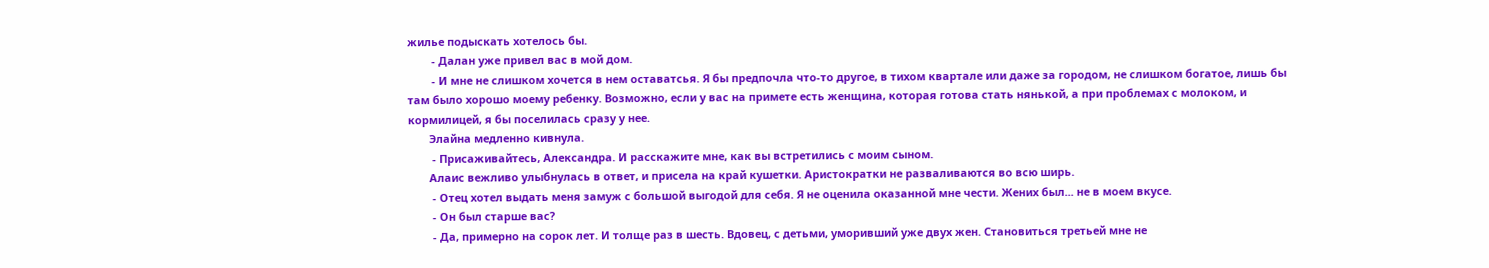жилье подыскать хотелось бы.
        - Далан уже привел вас в мой дом.
        - И мне не слишком хочется в нем оставатсья. Я бы предпочла что-то другое, в тихом квартале или даже за городом, не слишком богатое, лишь бы там было хорошо моему ребенку. Возможно, если у вас на примете есть женщина, которая готова стать нянькой, а при проблемах с молоком, и кормилицей, я бы поселилась сразу у нее.
       Элайна медленно кивнула.
        - Присаживайтесь, Александра. И расскажите мне, как вы встретились с моим сыном.
       Алаис вежливо улыбнулась в ответ, и присела на край кушетки. Аристократки не разваливаются во всю ширь.
        - Отец хотел выдать меня замуж с большой выгодой для себя. Я не оценила оказанной мне чести. Жених был... не в моем вкусе.
        - Он был старше вас?
        - Да, примерно на сорок лет. И толще раз в шесть. Вдовец, с детьми, уморивший уже двух жен. Становиться третьей мне не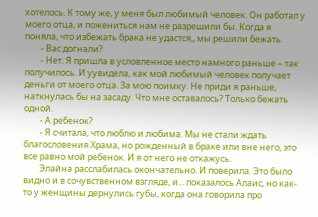хотелось. К тому же, у меня был любимый человек. Он работал у моего отца, и пожениться нам не разрешили бы. Когда я поняла, что избежать брака не удастся,, мы решили бежать.
        - Вас догнали?
        - Нет. Я пришла в условленное место намного раньше – так получилось. И уувидела, как мой любимый человек получает деньги от моего отца. За мою поимку. Не приди я раньше, наткнулась бы на засаду. Что мне оставалось? Только бежать одной.
        - А ребенок?
        - Я считала, что люблю и любима. Мы не стали ждать благословения Храма, но рожденный в браке или вне него, это все равно мой ребенок. И я от него не откажусь.
        Элайна расслабилась окончательно. И поверила. Это было видно и в сочувственном взгляде, и... показалось Алаис, но как-то у женщины дернулись губы, когда она говорила про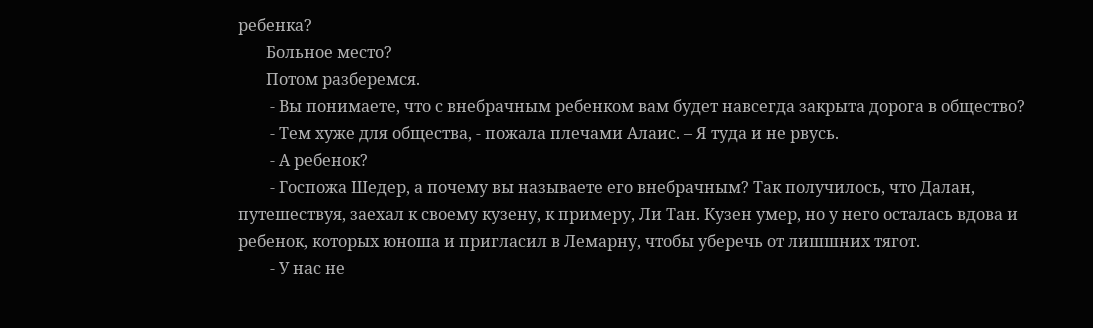ребенка?
       Больное место?
       Потом разберемся.
        - Вы понимаете, что с внебрачным ребенком вам будет навсегда закрыта дорога в общество?
        - Тем хуже для общества, - пожала плечами Алаис. – Я туда и не рвусь.
        - А ребенок?
        - Госпожа Шедер, а почему вы называете его внебрачным? Так получилось, что Далан, путешествуя, заехал к своему кузену, к примеру, Ли Тан. Кузен умер, но у него осталась вдова и ребенок, которых юноша и пригласил в Лемарну, чтобы уберечь от лишшних тягот.
        - У нас не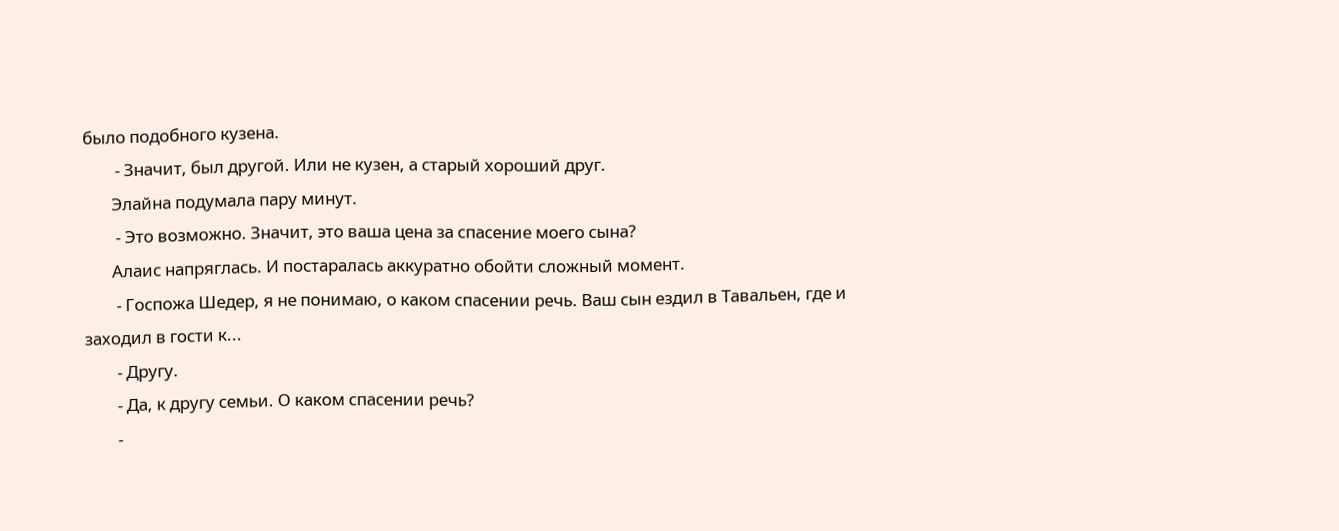было подобного кузена.
        - Значит, был другой. Или не кузен, а старый хороший друг.
       Элайна подумала пару минут.
        - Это возможно. Значит, это ваша цена за спасение моего сына?
       Алаис напряглась. И постаралась аккуратно обойти сложный момент.
        - Госпожа Шедер, я не понимаю, о каком спасении речь. Ваш сын ездил в Тавальен, где и заходил в гости к...
        - Другу.
        - Да, к другу семьи. О каком спасении речь?
        -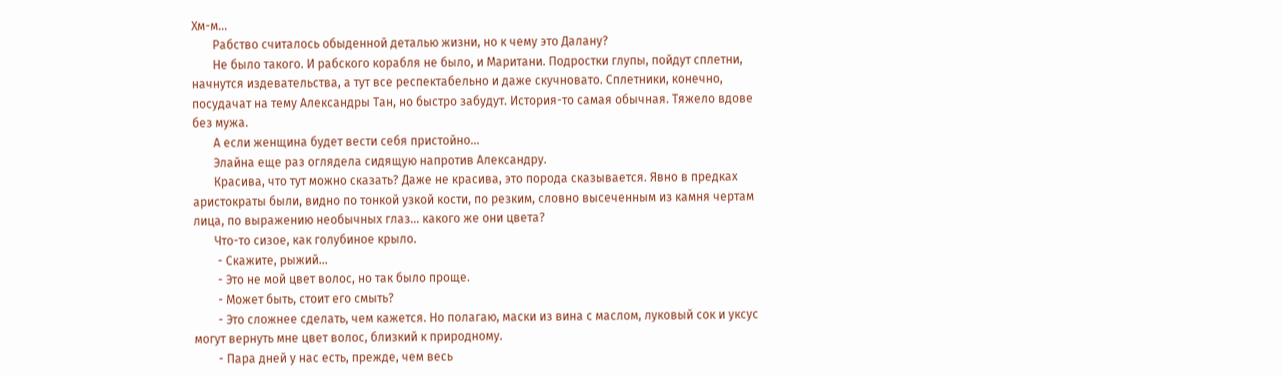Хм-м...
       Рабство считалось обыденной деталью жизни, но к чему это Далану?
       Не было такого. И рабского корабля не было, и Маритани. Подростки глупы, пойдут сплетни, начнутся издевательства, а тут все респектабельно и даже скучновато. Сплетники, конечно, посудачат на тему Александры Тан, но быстро забудут. История-то самая обычная. Тяжело вдове без мужа.
       А если женщина будет вести себя пристойно...
       Элайна еще раз оглядела сидящую напротив Александру.
       Красива, что тут можно сказать? Даже не красива, это порода сказывается. Явно в предках аристократы были, видно по тонкой узкой кости, по резким, словно высеченным из камня чертам лица, по выражению необычных глаз... какого же они цвета?
       Что-то сизое, как голубиное крыло.
        - Скажите, рыжий...
        - Это не мой цвет волос, но так было проще.
        - Может быть, стоит его смыть?
        - Это сложнее сделать, чем кажется. Но полагаю, маски из вина с маслом, луковый сок и уксус могут вернуть мне цвет волос, близкий к природному.
        - Пара дней у нас есть, прежде, чем весь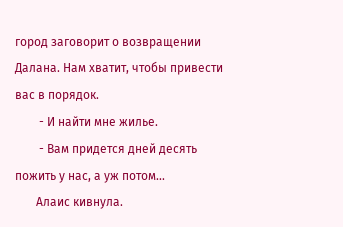город заговорит о возвращении Далана. Нам хватит, чтобы привести вас в порядок.
        - И найти мне жилье.
        - Вам придется дней десять пожить у нас, а уж потом...
       Алаис кивнула.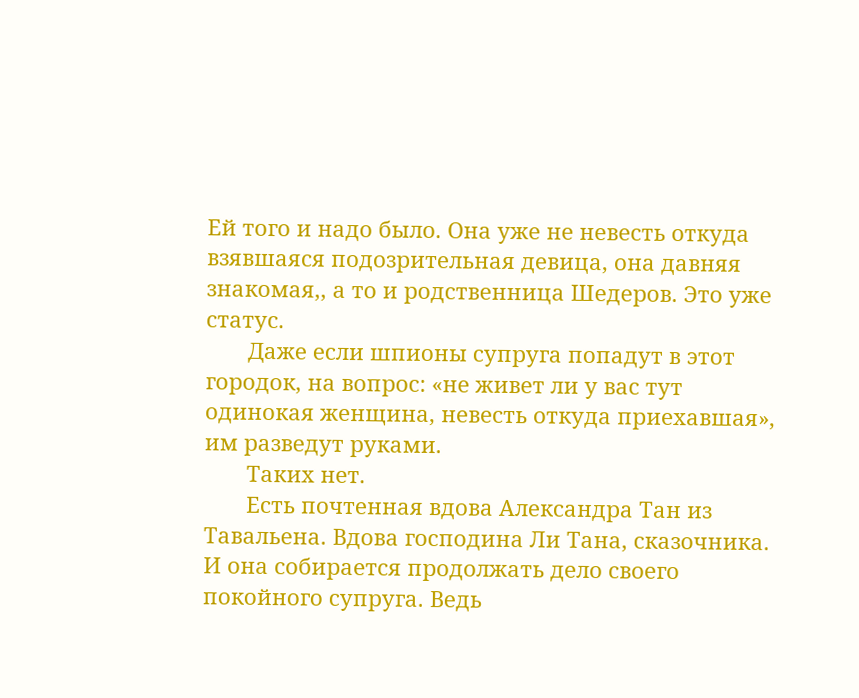Ей того и надо было. Она уже не невесть откуда взявшаяся подозрительная девица, она давняя знакомая,, а то и родственница Шедеров. Это уже статус.
       Даже если шпионы супруга попадут в этот городок, на вопрос: «не живет ли у вас тут одинокая женщина, невесть откуда приехавшая», им разведут руками.
       Таких нет.
       Есть почтенная вдова Александра Тан из Тавальена. Вдова господина Ли Тана, сказочника. И она собирается продолжать дело своего покойного супруга. Ведь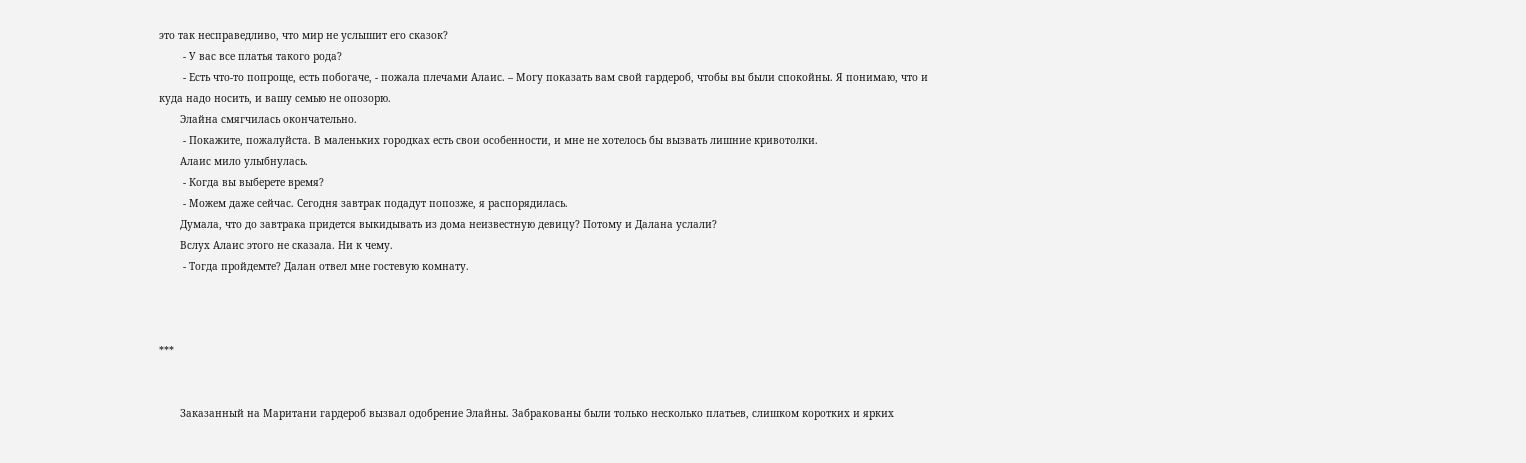это так несправедливо, что мир не услышит его сказок?
        - У вас все платья такого рода?
        - Есть что-то попроще, есть побогаче, - пожала плечами Алаис. – Могу показать вам свой гардероб, чтобы вы были спокойны. Я понимаю, что и куда надо носить, и вашу семью не опозорю.
       Элайна смягчилась окончательно.
        - Покажите, пожалуйста. В маленьких городках есть свои особенности, и мне не хотелось бы вызвать лишние кривотолки.
       Алаис мило улыбнулась.
        - Когда вы выберете время?
        - Можем даже сейчас. Сегодня завтрак подадут попозже, я распорядилась.
       Думала, что до завтрака придется выкидывать из дома неизвестную девицу? Потому и Далана услали?
       Вслух Алаис этого не сказала. Ни к чему.
        - Тогда пройдемте? Далан отвел мне гостевую комнату.



***


       Заказанный на Маритани гардероб вызвал одобрение Элайны. Забракованы были только несколько платьев, слишком коротких и ярких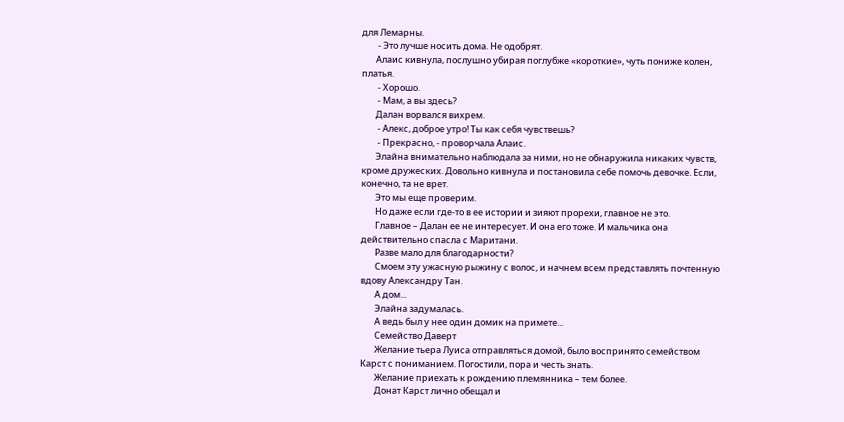для Лемарны.
        - Это лучше носить дома. Не одобрят.
       Алаис кивнула, послушно убирая поглубже «короткие», чуть пониже колен, платья.
        - Хорошо.
        - Мам, а вы здесь?
       Далан ворвался вихрем.
        - Алекс, доброе утро! Ты как себя чувствешь?
        - Прекрасно, - проворчала Алаис.
       Элайна внимательно наблюдала за ними, но не обнаружила никаких чувств, кроме дружеских. Довольно кивнула и постановила себе помочь девочке. Если, конечно, та не врет.
       Это мы еще проверим.
       Но даже если где-то в ее истории и зияют прорехи, главное не это.
       Главное – Далан ее не интересует. И она его тоже. И мальчика она действительно спасла с Маритани.
       Разве мало для благодарности?
       Смоем эту ужасную рыжину с волос, и начнем всем представлять почтенную вдову Александру Тан.
       А дом...
       Элайна задумалась.
       А ведь был у нее один домик на примете...
       Семейство Даверт
       Желание тьера Луиса отправляться домой, было воспринято семейством Карст с пониманием. Погостили, пора и честь знать.
       Желание приехать к рождению племянника – тем более.
       Донат Карст лично обещал и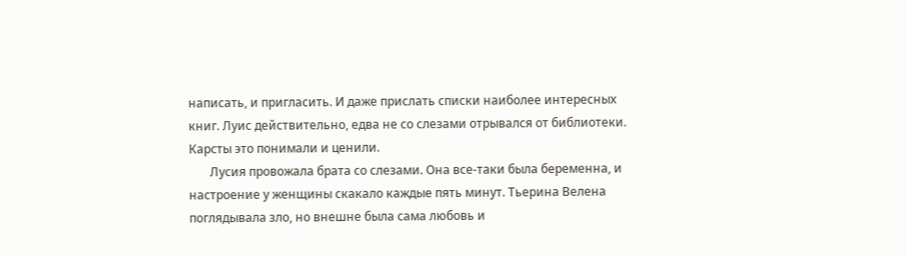написать, и пригласить. И даже прислать списки наиболее интересных книг. Луис действительно, едва не со слезами отрывался от библиотеки. Карсты это понимали и ценили.
       Лусия провожала брата со слезами. Она все-таки была беременна, и настроение у женщины скакало каждые пять минут. Тьерина Велена поглядывала зло, но внешне была сама любовь и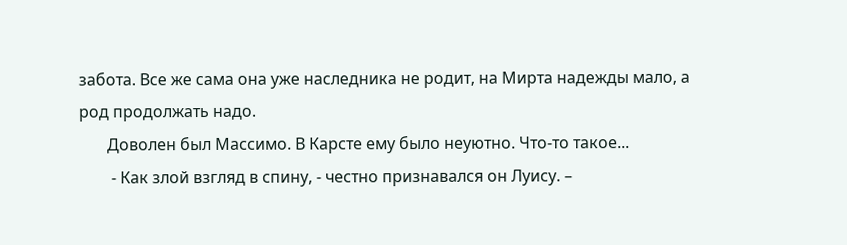забота. Все же сама она уже наследника не родит, на Мирта надежды мало, а род продолжать надо.
       Доволен был Массимо. В Карсте ему было неуютно. Что-то такое...
        - Как злой взгляд в спину, - честно признавался он Луису. –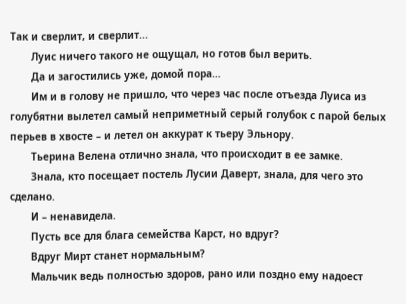Так и сверлит, и сверлит...
       Луис ничего такого не ощущал, но готов был верить.
       Да и загостились уже, домой пора…
       Им и в голову не пришло, что через час после отъезда Луиса из голубятни вылетел самый неприметный серый голубок с парой белых перьев в хвосте – и летел он аккурат к тьеру Эльнору.
       Тьерина Велена отлично знала, что происходит в ее замке.
       Знала, кто посещает постель Лусии Даверт, знала, для чего это сделано.
       И – ненавидела.
       Пусть все для блага семейства Карст, но вдруг?
       Вдруг Мирт станет нормальным?
       Мальчик ведь полностью здоров, рано или поздно ему надоест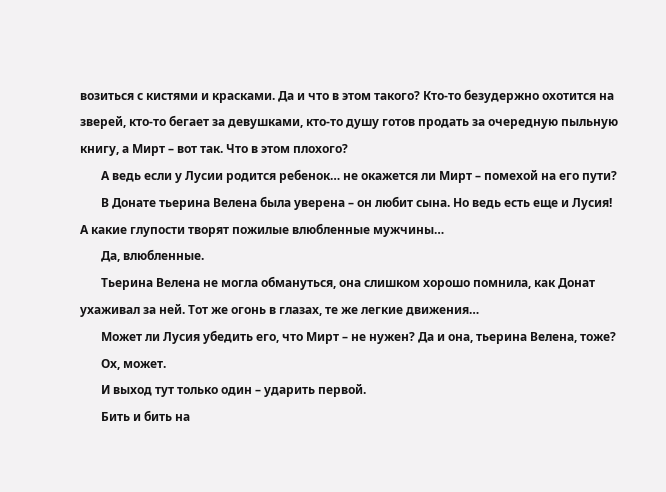возиться с кистями и красками. Да и что в этом такого? Кто-то безудержно охотится на зверей, кто-то бегает за девушками, кто-то душу готов продать за очередную пыльную книгу, а Мирт – вот так. Что в этом плохого?
       А ведь если у Лусии родится ребенок… не окажется ли Мирт – помехой на его пути?
       В Донате тьерина Велена была уверена – он любит сына. Но ведь есть еще и Лусия! А какие глупости творят пожилые влюбленные мужчины…
       Да, влюбленные.
       Тьерина Велена не могла обмануться, она слишком хорошо помнила, как Донат ухаживал за ней. Тот же огонь в глазах, те же легкие движения…
       Может ли Лусия убедить его, что Мирт – не нужен? Да и она, тьерина Велена, тоже?
       Ох, может.
       И выход тут только один – ударить первой.
       Бить и бить на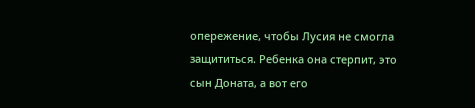опережение, чтобы Лусия не смогла защититься. Ребенка она стерпит, это сын Доната, а вот его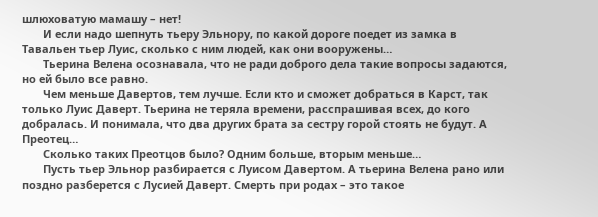шлюховатую мамашу – нет!
       И если надо шепнуть тьеру Эльнору, по какой дороге поедет из замка в Тавальен тьер Луис, сколько с ним людей, как они вооружены…
       Тьерина Велена осознавала, что не ради доброго дела такие вопросы задаются, но ей было все равно.
       Чем меньше Давертов, тем лучше. Если кто и сможет добраться в Карст, так только Луис Даверт. Тьерина не теряла времени, расспрашивая всех, до кого добралась. И понимала, что два других брата за сестру горой стоять не будут. А Преотец…
       Сколько таких Преотцов было? Одним больше, вторым меньше…
       Пусть тьер Эльнор разбирается с Луисом Давертом. А тьерина Велена рано или поздно разберется с Лусией Даверт. Смерть при родах – это такое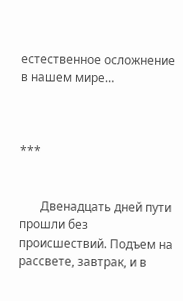естественное осложнение в нашем мире…



***


       Двенадцать дней пути прошли без происшествий. Подъем на рассвете, завтрак, и в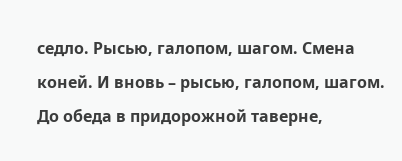седло. Рысью, галопом, шагом. Смена коней. И вновь – рысью, галопом, шагом. До обеда в придорожной таверне,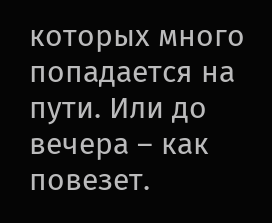которых много попадается на пути. Или до вечера – как повезет.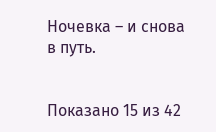Ночевка – и снова в путь.


Показано 15 из 42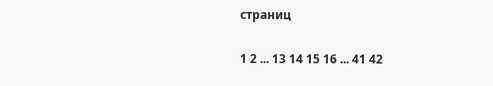страниц

1 2 ... 13 14 15 16 ... 41 42